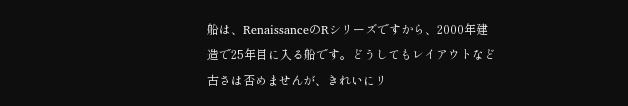船は、RenaissanceのRシリーズですから、2000年建造で25年目に入る船です。どうしてもレイアウトなど古さは否めませんが、きれいにリ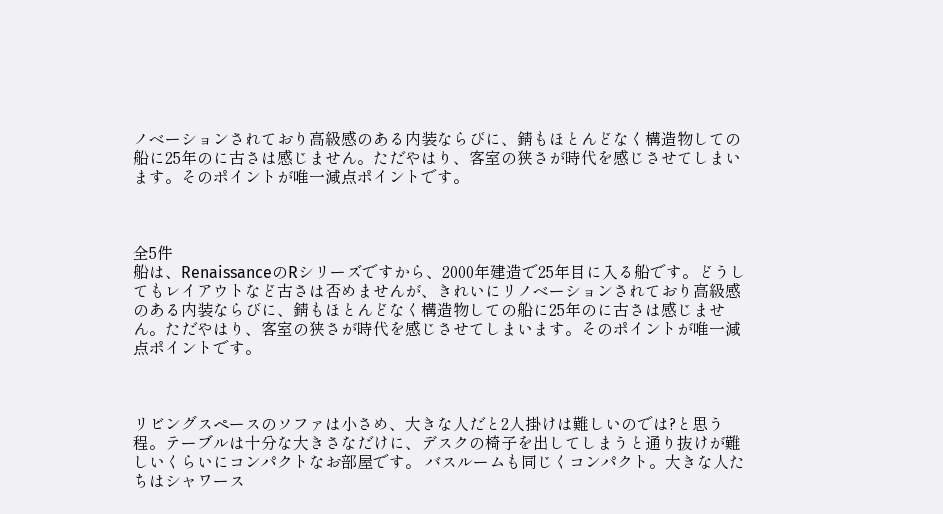ノベーションされており高級感のある内装ならびに、錆もほとんどなく構造物しての船に25年のに古さは感じません。ただやはり、客室の狭さが時代を感じさせてしまいます。そのポイントが唯一減点ポイントです。



全5件
船は、RenaissanceのRシリーズですから、2000年建造で25年目に入る船です。どうしてもレイアウトなど古さは否めませんが、きれいにリノベーションされており高級感のある内装ならびに、錆もほとんどなく構造物しての船に25年のに古さは感じません。ただやはり、客室の狭さが時代を感じさせてしまいます。そのポイントが唯一減点ポイントです。



リビングスペースのソファは小さめ、大きな人だと2人掛けは難しいのでは?と思う程。テーブルは十分な大きさなだけに、デスクの椅子を出してしまうと通り抜けが難しいくらいにコンパクトなお部屋です。 バスルームも同じくコンパクト。大きな人たちはシャワース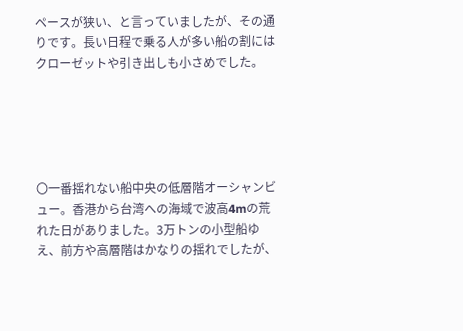ペースが狭い、と言っていましたが、その通りです。長い日程で乗る人が多い船の割にはクローゼットや引き出しも小さめでした。





〇一番揺れない船中央の低層階オーシャンビュー。香港から台湾への海域で波高4mの荒れた日がありました。3万トンの小型船ゆえ、前方や高層階はかなりの揺れでしたが、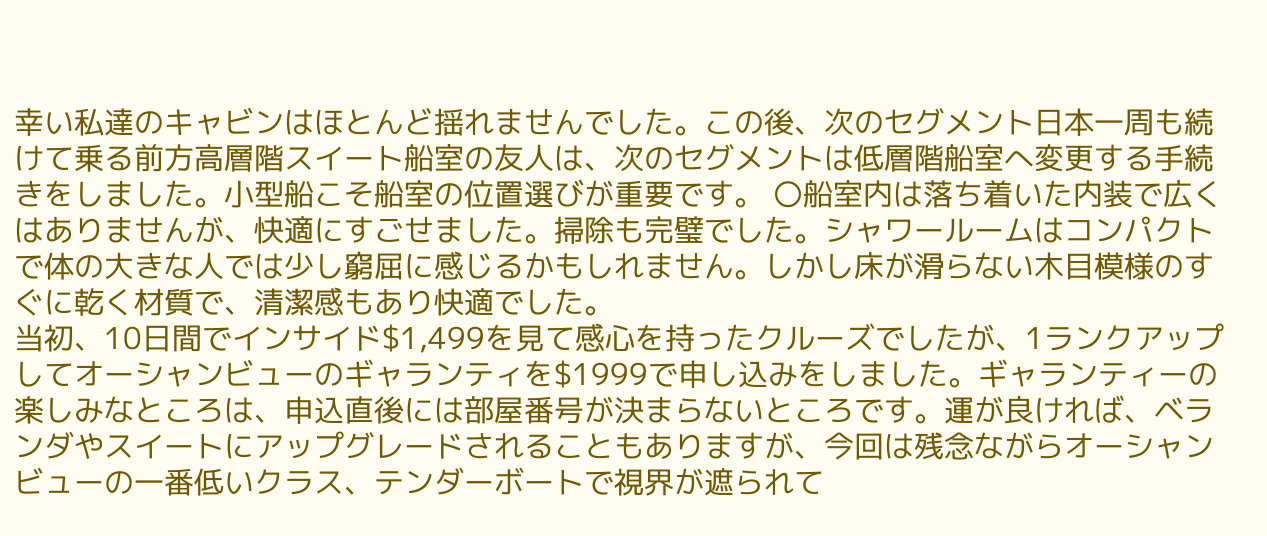幸い私達のキャビンはほとんど揺れませんでした。この後、次のセグメント日本一周も続けて乗る前方高層階スイート船室の友人は、次のセグメントは低層階船室へ変更する手続きをしました。小型船こそ船室の位置選びが重要です。 〇船室内は落ち着いた内装で広くはありませんが、快適にすごせました。掃除も完璧でした。シャワールームはコンパクトで体の大きな人では少し窮屈に感じるかもしれません。しかし床が滑らない木目模様のすぐに乾く材質で、清潔感もあり快適でした。
当初、10日間でインサイド$1,499を見て感心を持ったクルーズでしたが、1ランクアップしてオーシャンビューのギャランティを$1999で申し込みをしました。ギャランティーの楽しみなところは、申込直後には部屋番号が決まらないところです。運が良ければ、ベランダやスイートにアップグレードされることもありますが、今回は残念ながらオーシャンビューの一番低いクラス、テンダーボートで視界が遮られて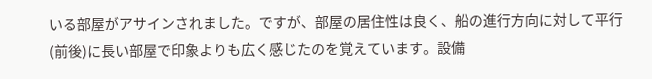いる部屋がアサインされました。ですが、部屋の居住性は良く、船の進行方向に対して平行(前後)に長い部屋で印象よりも広く感じたのを覚えています。設備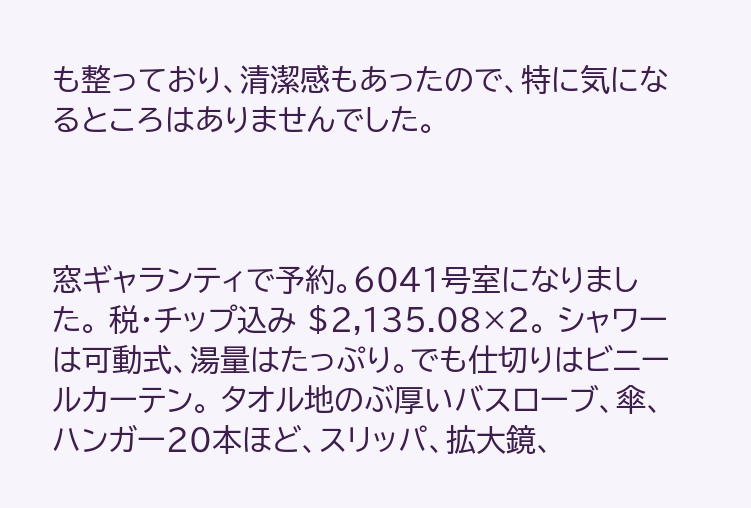も整っており、清潔感もあったので、特に気になるところはありませんでした。



窓ギャランティで予約。6041号室になりました。 税・チップ込み $2,135.08×2。 シャワーは可動式、湯量はたっぷり。でも仕切りはビニールカーテン。 タオル地のぶ厚いバスローブ、傘、ハンガー20本ほど、スリッパ、拡大鏡、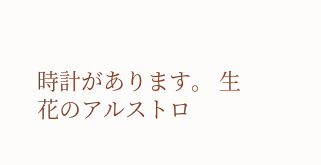時計があります。 生花のアルストロ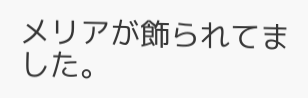メリアが飾られてました。